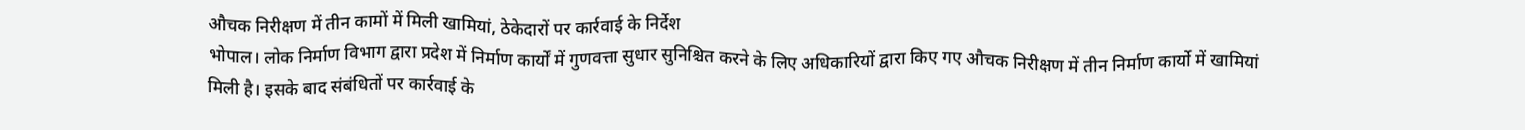औचक निरीक्षण में तीन कामों में मिली खामियां, ठेकेदारों पर कार्रवाई के निर्देश
भोपाल। लोक निर्माण विभाग द्वारा प्रदेश में निर्माण कार्यों में गुणवत्ता सुधार सुनिश्चित करने के लिए अधिकारियों द्वारा किए गए औचक निरीक्षण में तीन निर्माण कार्यो में खामियां मिली है। इसके बाद संबंधितों पर कार्रवाई के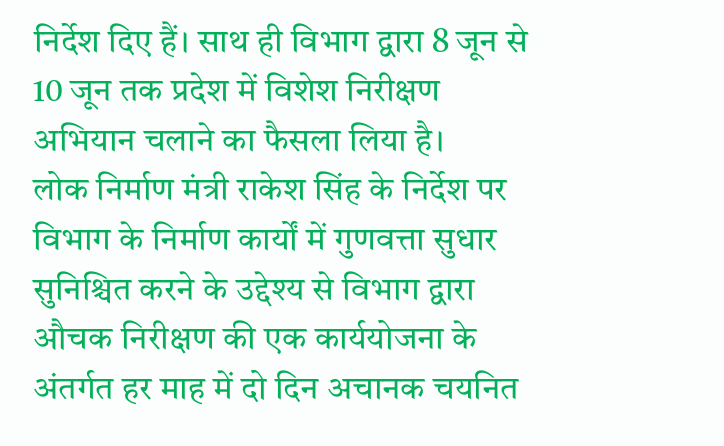निर्देश दिए हैं। साथ ही विभाग द्वारा 8 जून से 10 जून तक प्रदेश में विशेश निरीक्षण अभियान चलाने का फैसला लिया है।
लोक निर्माण मंत्री राकेश सिंह के निर्देश पर विभाग के निर्माण कार्यों में गुणवत्ता सुधार सुनिश्चित करने के उद्देश्य से विभाग द्वारा औचक निरीक्षण की एक कार्ययोजना के अंतर्गत हर माह में दो दिन अचानक चयनित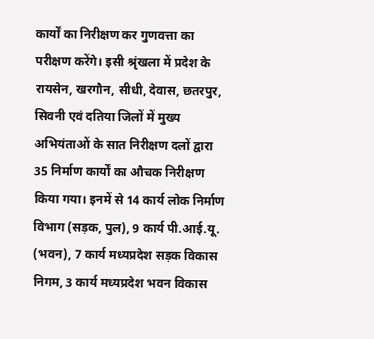कार्यों का निरीक्षण कर गुणवत्ता का परीक्षण करेंगे। इसी श्रृंखला में प्रदेश के रायसेन, खरगौन, सीधी, देवास, छतरपुर, सिवनी एवं दतिया जिलों में मुख्य अभियंताओं के सात निरीक्षण दलों द्वारा 35 निर्माण कार्यों का औचक निरीक्षण किया गया। इनमें से 14 कार्य लोक निर्माण विभाग (सड़क, पुल), 9 कार्य पी.आई.यू. (भवन), 7 कार्य मध्यप्रदेश सड़क विकास निगम, 3 कार्य मध्यप्रदेश भवन विकास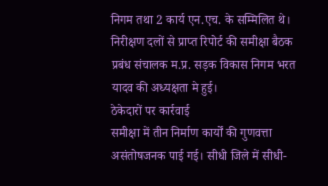निगम तथा 2 कार्य एन.एच. के सम्मिलित थे। निरीक्षण दलों से प्राप्त रिपोर्ट की समीक्षा बैठक प्रबंध संचालक म.प्र. सड़क विकास निगम भरत यादव की अध्यक्षता मे हुई।
ठेकेदारों पर कार्रवाई
समीक्षा में तीन निर्माण कार्यों की गुणवत्ता असंतोषजनक पाई गई। सीधी जिले में सीधी-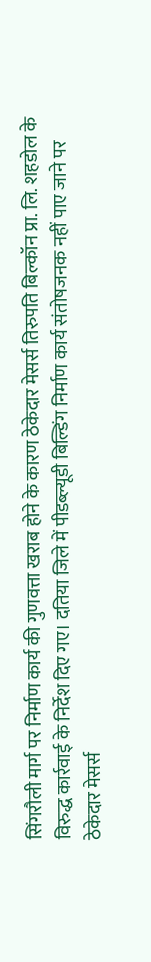सिंगरौली मार्ग पर निर्माण कार्य की गुणवत्ता खराब होने के कारण ठेकेदार मेसर्स तिरुपति बिल्कॉन प्रा. लि. शहडोल के विरुद्ध कार्रवाई के निर्देश दिए गए। दतिया जिले में पीडब्ल्यूडी बिल्डिंग निर्माण कार्य संतोषजनक नहीं पाए जाने पर ठेकेदार मेसर्स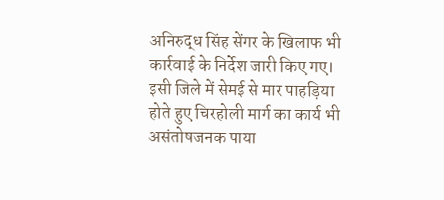अनिरुद्ध सिंह सेंगर के खिलाफ भी कार्रवाई के निर्देश जारी किए गए। इसी जिले में सेमई से मार पाहड़िया होते हुए चिरहोली मार्ग का कार्य भी असंतोषजनक पाया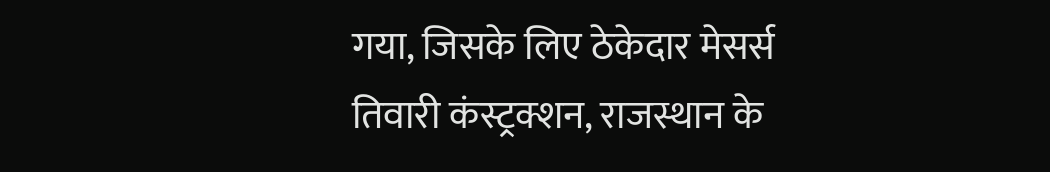गया, जिसके लिए ठेकेदार मेसर्स तिवारी कंस्ट्रक्शन, राजस्थान के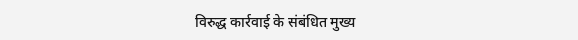विरुद्ध कार्रवाई के संबंधित मुख्य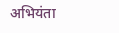अभियंता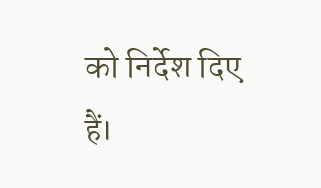को निर्देश दिए हैं।